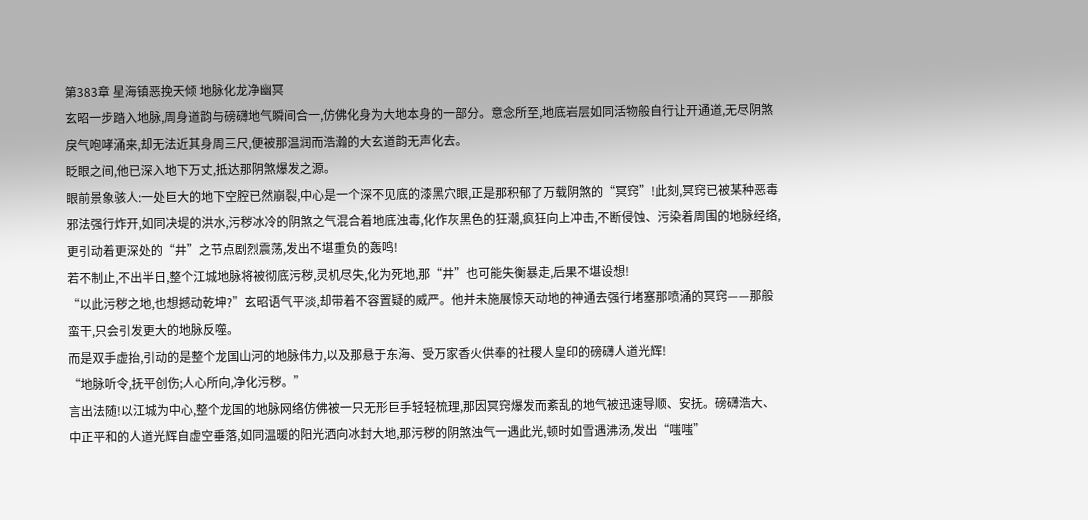第383章 星海镇恶挽天倾 地脉化龙净幽冥
玄昭一步踏入地脉,周身道韵与磅礴地气瞬间合一,仿佛化身为大地本身的一部分。意念所至,地底岩层如同活物般自行让开通道,无尽阴煞戾气咆哮涌来,却无法近其身周三尺,便被那温润而浩瀚的大玄道韵无声化去。
眨眼之间,他已深入地下万丈,抵达那阴煞爆发之源。
眼前景象骇人:一处巨大的地下空腔已然崩裂,中心是一个深不见底的漆黑穴眼,正是那积郁了万载阴煞的“冥窍”!此刻,冥窍已被某种恶毒邪法强行炸开,如同决堤的洪水,污秽冰冷的阴煞之气混合着地底浊毒,化作灰黑色的狂潮,疯狂向上冲击,不断侵蚀、污染着周围的地脉经络,更引动着更深处的“井”之节点剧烈震荡,发出不堪重负的轰鸣!
若不制止,不出半日,整个江城地脉将被彻底污秽,灵机尽失,化为死地,那“井”也可能失衡暴走,后果不堪设想!
“以此污秽之地,也想撼动乾坤?”玄昭语气平淡,却带着不容置疑的威严。他并未施展惊天动地的神通去强行堵塞那喷涌的冥窍——那般蛮干,只会引发更大的地脉反噬。
而是双手虚抬,引动的是整个龙国山河的地脉伟力,以及那悬于东海、受万家香火供奉的社稷人皇印的磅礴人道光辉!
“地脉听令,抚平创伤;人心所向,净化污秽。”
言出法随!以江城为中心,整个龙国的地脉网络仿佛被一只无形巨手轻轻梳理,那因冥窍爆发而紊乱的地气被迅速导顺、安抚。磅礴浩大、中正平和的人道光辉自虚空垂落,如同温暖的阳光洒向冰封大地,那污秽的阴煞浊气一遇此光,顿时如雪遇沸汤,发出“嗤嗤”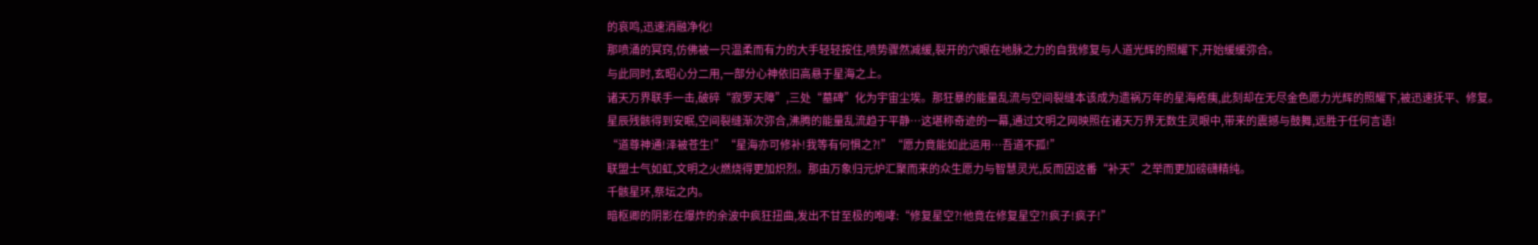的哀鸣,迅速消融净化!
那喷涌的冥窍,仿佛被一只温柔而有力的大手轻轻按住,喷势骤然减缓,裂开的穴眼在地脉之力的自我修复与人道光辉的照耀下,开始缓缓弥合。
与此同时,玄昭心分二用,一部分心神依旧高悬于星海之上。
诸天万界联手一击,破碎“寂罗天障”,三处“墓碑”化为宇宙尘埃。那狂暴的能量乱流与空间裂缝本该成为遗祸万年的星海疮痍,此刻却在无尽金色愿力光辉的照耀下,被迅速抚平、修复。
星辰残骸得到安眠,空间裂缝渐次弥合,沸腾的能量乱流趋于平静…这堪称奇迹的一幕,通过文明之网映照在诸天万界无数生灵眼中,带来的震撼与鼓舞,远胜于任何言语!
“道尊神通!泽被苍生!”“星海亦可修补!我等有何惧之?!”“愿力竟能如此运用…吾道不孤!”
联盟士气如虹,文明之火燃烧得更加炽烈。那由万象归元炉汇聚而来的众生愿力与智慧灵光,反而因这番“补天”之举而更加磅礴精纯。
千骸星环,祭坛之内。
暗枢卿的阴影在爆炸的余波中疯狂扭曲,发出不甘至极的咆哮:“修复星空?!他竟在修复星空?!疯子!疯子!”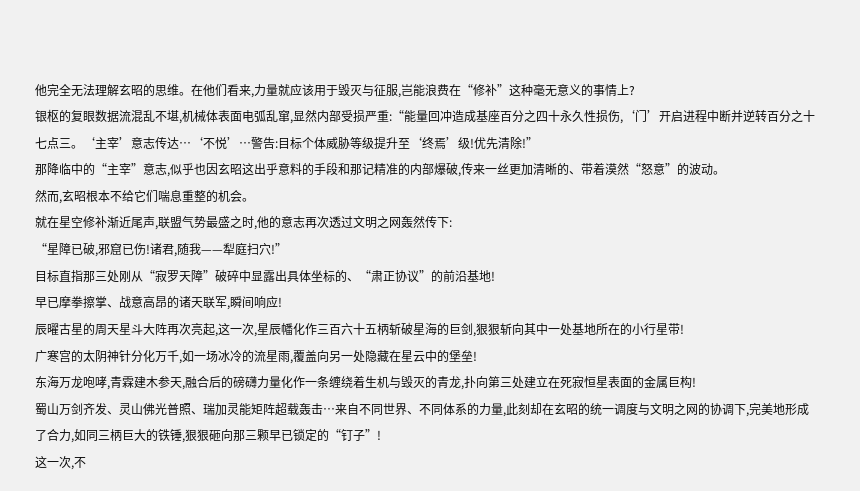他完全无法理解玄昭的思维。在他们看来,力量就应该用于毁灭与征服,岂能浪费在“修补”这种毫无意义的事情上?
银枢的复眼数据流混乱不堪,机械体表面电弧乱窜,显然内部受损严重:“能量回冲造成基座百分之四十永久性损伤,‘门’开启进程中断并逆转百分之十七点三。‘主宰’意志传达…‘不悦’…警告:目标个体威胁等级提升至‘终焉’级!优先清除!”
那降临中的“主宰”意志,似乎也因玄昭这出乎意料的手段和那记精准的内部爆破,传来一丝更加清晰的、带着漠然“怒意”的波动。
然而,玄昭根本不给它们喘息重整的机会。
就在星空修补渐近尾声,联盟气势最盛之时,他的意志再次透过文明之网轰然传下:
“星障已破,邪窟已伤!诸君,随我——犁庭扫穴!”
目标直指那三处刚从“寂罗天障”破碎中显露出具体坐标的、“肃正协议”的前沿基地!
早已摩拳擦掌、战意高昂的诸天联军,瞬间响应!
辰曜古星的周天星斗大阵再次亮起,这一次,星辰幡化作三百六十五柄斩破星海的巨剑,狠狠斩向其中一处基地所在的小行星带!
广寒宫的太阴神针分化万千,如一场冰冷的流星雨,覆盖向另一处隐藏在星云中的堡垒!
东海万龙咆哮,青霖建木参天,融合后的磅礴力量化作一条缠绕着生机与毁灭的青龙,扑向第三处建立在死寂恒星表面的金属巨构!
蜀山万剑齐发、灵山佛光普照、瑞加灵能矩阵超载轰击…来自不同世界、不同体系的力量,此刻却在玄昭的统一调度与文明之网的协调下,完美地形成了合力,如同三柄巨大的铁锤,狠狠砸向那三颗早已锁定的“钉子”!
这一次,不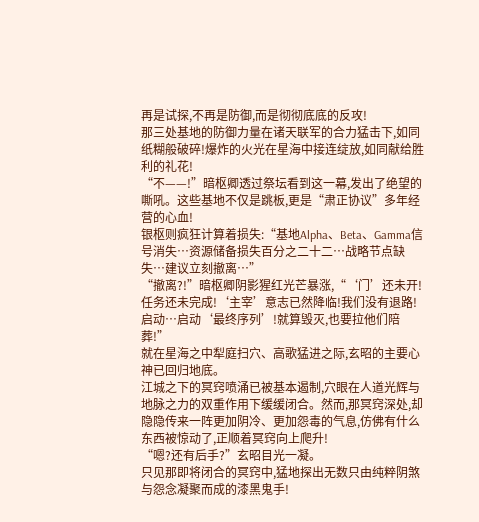再是试探,不再是防御,而是彻彻底底的反攻!
那三处基地的防御力量在诸天联军的合力猛击下,如同纸糊般破碎!爆炸的火光在星海中接连绽放,如同献给胜利的礼花!
“不——!”暗枢卿透过祭坛看到这一幕,发出了绝望的嘶吼。这些基地不仅是跳板,更是“肃正协议”多年经营的心血!
银枢则疯狂计算着损失:“基地Alpha、Beta、Gamma信号消失…资源储备损失百分之二十二…战略节点缺失…建议立刻撤离…”
“撤离?!”暗枢卿阴影猩红光芒暴涨,“‘门’还未开!任务还未完成!‘主宰’意志已然降临!我们没有退路!启动…启动‘最终序列’!就算毁灭,也要拉他们陪葬!”
就在星海之中犁庭扫穴、高歌猛进之际,玄昭的主要心神已回归地底。
江城之下的冥窍喷涌已被基本遏制,穴眼在人道光辉与地脉之力的双重作用下缓缓闭合。然而,那冥窍深处,却隐隐传来一阵更加阴冷、更加怨毒的气息,仿佛有什么东西被惊动了,正顺着冥窍向上爬升!
“嗯?还有后手?”玄昭目光一凝。
只见那即将闭合的冥窍中,猛地探出无数只由纯粹阴煞与怨念凝聚而成的漆黑鬼手!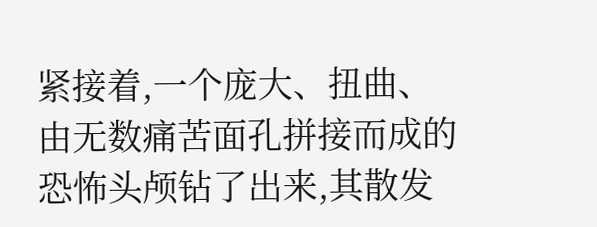紧接着,一个庞大、扭曲、由无数痛苦面孔拼接而成的恐怖头颅钻了出来,其散发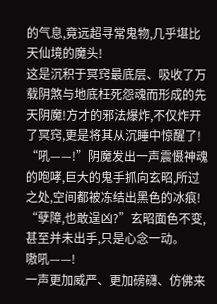的气息,竟远超寻常鬼物,几乎堪比天仙境的魔头!
这是沉积于冥窍最底层、吸收了万载阴煞与地底枉死怨魂而形成的先天阴魔!方才的邪法爆炸,不仅炸开了冥窍,更是将其从沉睡中惊醒了!
“吼——!”阴魔发出一声震慑神魂的咆哮,巨大的鬼手抓向玄昭,所过之处,空间都被冻结出黑色的冰痕!
“孽障,也敢逞凶?”玄昭面色不变,甚至并未出手,只是心念一动。
嗷吼——!
一声更加威严、更加磅礴、仿佛来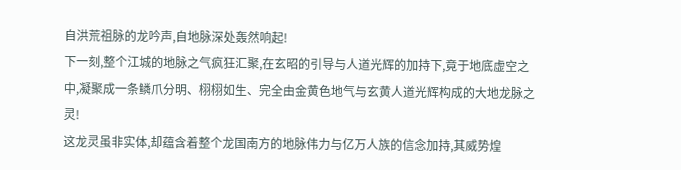自洪荒祖脉的龙吟声,自地脉深处轰然响起!
下一刻,整个江城的地脉之气疯狂汇聚,在玄昭的引导与人道光辉的加持下,竟于地底虚空之中,凝聚成一条鳞爪分明、栩栩如生、完全由金黄色地气与玄黄人道光辉构成的大地龙脉之灵!
这龙灵虽非实体,却蕴含着整个龙国南方的地脉伟力与亿万人族的信念加持,其威势煌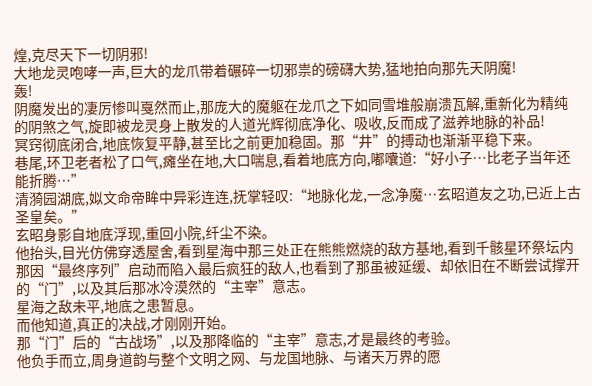煌,克尽天下一切阴邪!
大地龙灵咆哮一声,巨大的龙爪带着碾碎一切邪祟的磅礴大势,猛地拍向那先天阴魔!
轰!
阴魔发出的凄厉惨叫戛然而止,那庞大的魔躯在龙爪之下如同雪堆般崩溃瓦解,重新化为精纯的阴煞之气,旋即被龙灵身上散发的人道光辉彻底净化、吸收,反而成了滋养地脉的补品!
冥窍彻底闭合,地底恢复平静,甚至比之前更加稳固。那“井”的搏动也渐渐平稳下来。
巷尾,环卫老者松了口气,瘫坐在地,大口喘息,看着地底方向,嘟囔道:“好小子…比老子当年还能折腾…”
清漪园湖底,姒文命帝眸中异彩连连,抚掌轻叹:“地脉化龙,一念净魔…玄昭道友之功,已近上古圣皇矣。”
玄昭身影自地底浮现,重回小院,纤尘不染。
他抬头,目光仿佛穿透屋舍,看到星海中那三处正在熊熊燃烧的敌方基地,看到千骸星环祭坛内那因“最终序列”启动而陷入最后疯狂的敌人,也看到了那虽被延缓、却依旧在不断尝试撑开的“门”,以及其后那冰冷漠然的“主宰”意志。
星海之敌未平,地底之患暂息。
而他知道,真正的决战,才刚刚开始。
那“门”后的“古战场”,以及那降临的“主宰”意志,才是最终的考验。
他负手而立,周身道韵与整个文明之网、与龙国地脉、与诸天万界的愿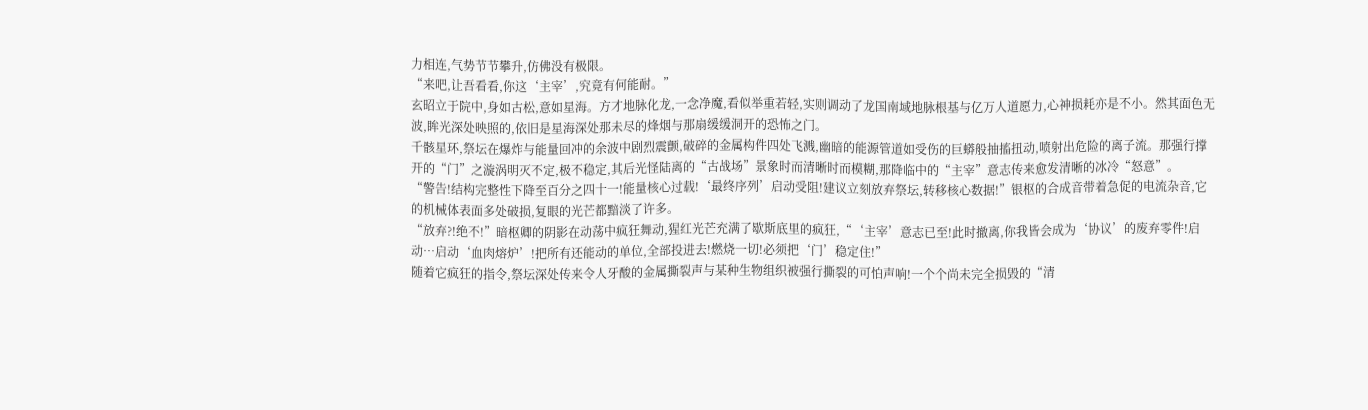力相连,气势节节攀升,仿佛没有极限。
“来吧,让吾看看,你这‘主宰’,究竟有何能耐。”
玄昭立于院中,身如古松,意如星海。方才地脉化龙,一念净魔,看似举重若轻,实则调动了龙国南域地脉根基与亿万人道愿力,心神损耗亦是不小。然其面色无波,眸光深处映照的,依旧是星海深处那未尽的烽烟与那扇缓缓洞开的恐怖之门。
千骸星环,祭坛在爆炸与能量回冲的余波中剧烈震颤,破碎的金属构件四处飞溅,幽暗的能源管道如受伤的巨蟒般抽搐扭动,喷射出危险的离子流。那强行撑开的“门”之漩涡明灭不定,极不稳定,其后光怪陆离的“古战场”景象时而清晰时而模糊,那降临中的“主宰”意志传来愈发清晰的冰冷“怒意”。
“警告!结构完整性下降至百分之四十一!能量核心过载!‘最终序列’启动受阻!建议立刻放弃祭坛,转移核心数据!”银枢的合成音带着急促的电流杂音,它的机械体表面多处破损,复眼的光芒都黯淡了许多。
“放弃?!绝不!”暗枢卿的阴影在动荡中疯狂舞动,猩红光芒充满了歇斯底里的疯狂,“‘主宰’意志已至!此时撤离,你我皆会成为‘协议’的废弃零件!启动…启动‘血肉熔炉’!把所有还能动的单位,全部投进去!燃烧一切!必须把‘门’稳定住!”
随着它疯狂的指令,祭坛深处传来令人牙酸的金属撕裂声与某种生物组织被强行撕裂的可怕声响!一个个尚未完全损毁的“清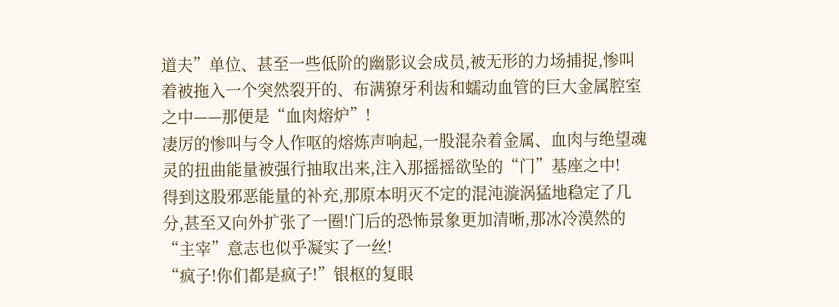道夫”单位、甚至一些低阶的幽影议会成员,被无形的力场捕捉,惨叫着被拖入一个突然裂开的、布满獠牙利齿和蠕动血管的巨大金属腔室之中——那便是“血肉熔炉”!
凄厉的惨叫与令人作呕的熔炼声响起,一股混杂着金属、血肉与绝望魂灵的扭曲能量被强行抽取出来,注入那摇摇欲坠的“门”基座之中!
得到这股邪恶能量的补充,那原本明灭不定的混沌漩涡猛地稳定了几分,甚至又向外扩张了一圈!门后的恐怖景象更加清晰,那冰冷漠然的“主宰”意志也似乎凝实了一丝!
“疯子!你们都是疯子!”银枢的复眼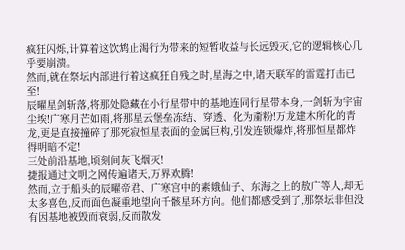疯狂闪烁,计算着这饮鸩止渴行为带来的短暂收益与长远毁灭,它的逻辑核心几乎要崩溃。
然而,就在祭坛内部进行着这疯狂自残之时,星海之中,诸天联军的雷霆打击已至!
辰曜星剑斩落,将那处隐藏在小行星带中的基地连同行星带本身,一剑斩为宇宙尘埃!广寒月芒如雨,将那星云堡垒冻结、穿透、化为齑粉!万龙建木所化的青龙,更是直接撞碎了那死寂恒星表面的金属巨构,引发连锁爆炸,将那恒星都炸得明暗不定!
三处前沿基地,顷刻间灰飞烟灭!
捷报通过文明之网传遍诸天,万界欢腾!
然而,立于船头的辰曜帝君、广寒宫中的素娥仙子、东海之上的敖广等人,却无太多喜色,反而面色凝重地望向千骸星环方向。他们都感受到了,那祭坛非但没有因基地被毁而衰弱,反而散发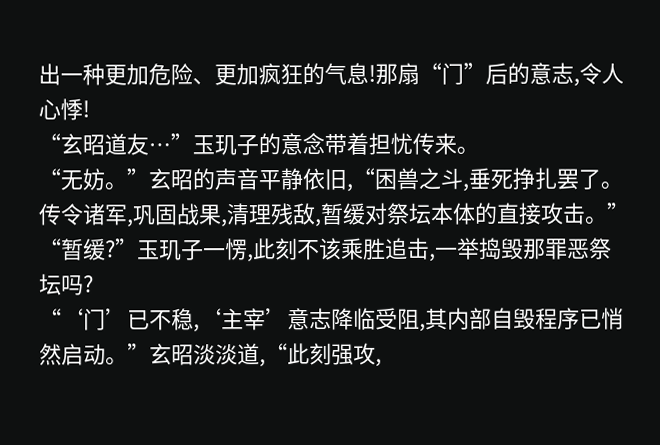出一种更加危险、更加疯狂的气息!那扇“门”后的意志,令人心悸!
“玄昭道友…”玉玑子的意念带着担忧传来。
“无妨。”玄昭的声音平静依旧,“困兽之斗,垂死挣扎罢了。传令诸军,巩固战果,清理残敌,暂缓对祭坛本体的直接攻击。”
“暂缓?”玉玑子一愣,此刻不该乘胜追击,一举捣毁那罪恶祭坛吗?
“‘门’已不稳,‘主宰’意志降临受阻,其内部自毁程序已悄然启动。”玄昭淡淡道,“此刻强攻,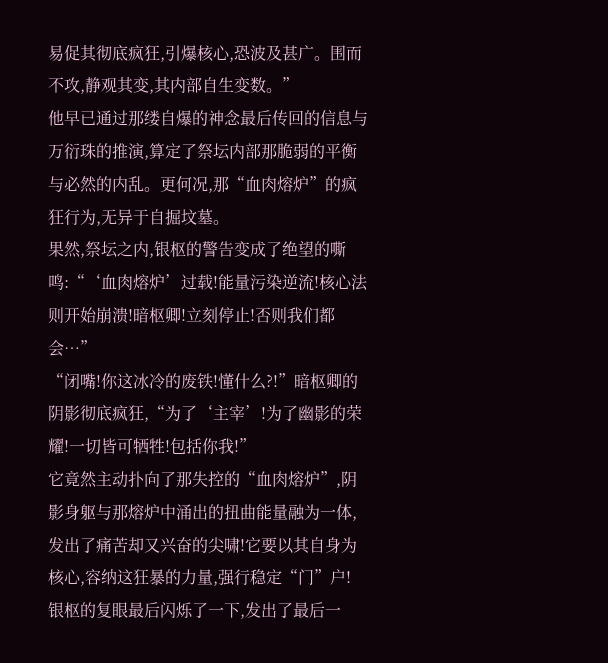易促其彻底疯狂,引爆核心,恐波及甚广。围而不攻,静观其变,其内部自生变数。”
他早已通过那缕自爆的神念最后传回的信息与万衍珠的推演,算定了祭坛内部那脆弱的平衡与必然的内乱。更何况,那“血肉熔炉”的疯狂行为,无异于自掘坟墓。
果然,祭坛之内,银枢的警告变成了绝望的嘶鸣:“‘血肉熔炉’过载!能量污染逆流!核心法则开始崩溃!暗枢卿!立刻停止!否则我们都会…”
“闭嘴!你这冰冷的废铁!懂什么?!”暗枢卿的阴影彻底疯狂,“为了‘主宰’!为了幽影的荣耀!一切皆可牺牲!包括你我!”
它竟然主动扑向了那失控的“血肉熔炉”,阴影身躯与那熔炉中涌出的扭曲能量融为一体,发出了痛苦却又兴奋的尖啸!它要以其自身为核心,容纳这狂暴的力量,强行稳定“门”户!
银枢的复眼最后闪烁了一下,发出了最后一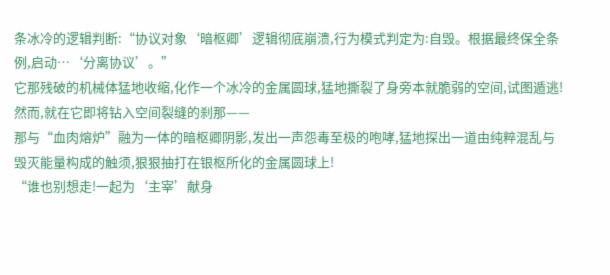条冰冷的逻辑判断:“协议对象‘暗枢卿’逻辑彻底崩溃,行为模式判定为:自毁。根据最终保全条例,启动…‘分离协议’。”
它那残破的机械体猛地收缩,化作一个冰冷的金属圆球,猛地撕裂了身旁本就脆弱的空间,试图遁逃!
然而,就在它即将钻入空间裂缝的刹那——
那与“血肉熔炉”融为一体的暗枢卿阴影,发出一声怨毒至极的咆哮,猛地探出一道由纯粹混乱与毁灭能量构成的触须,狠狠抽打在银枢所化的金属圆球上!
“谁也别想走!一起为‘主宰’献身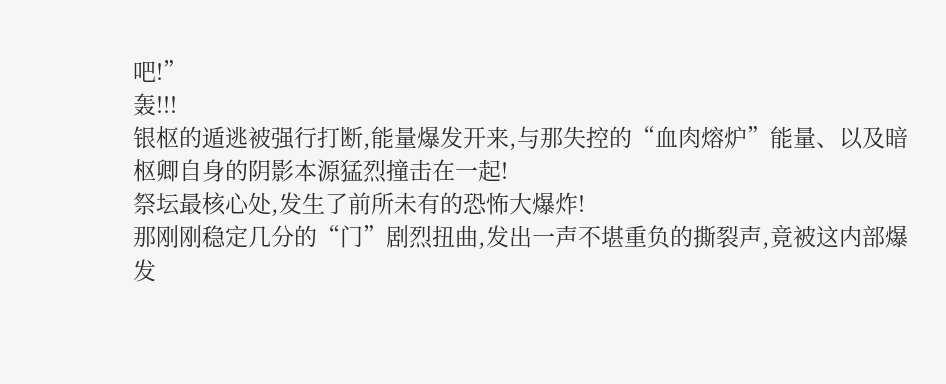吧!”
轰!!!
银枢的遁逃被强行打断,能量爆发开来,与那失控的“血肉熔炉”能量、以及暗枢卿自身的阴影本源猛烈撞击在一起!
祭坛最核心处,发生了前所未有的恐怖大爆炸!
那刚刚稳定几分的“门”剧烈扭曲,发出一声不堪重负的撕裂声,竟被这内部爆发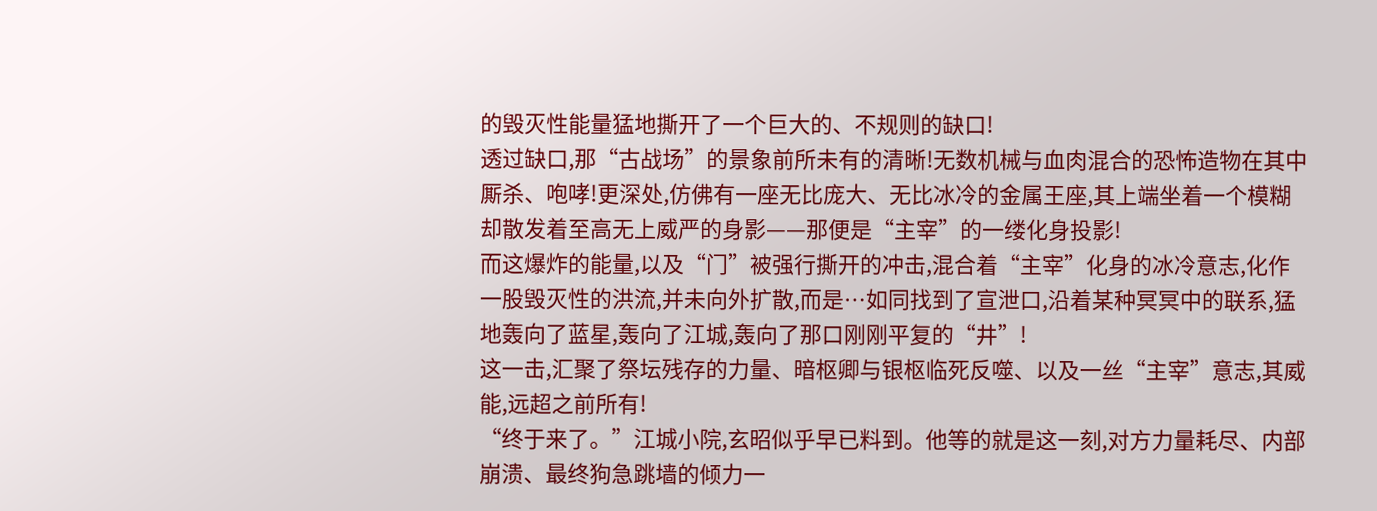的毁灭性能量猛地撕开了一个巨大的、不规则的缺口!
透过缺口,那“古战场”的景象前所未有的清晰!无数机械与血肉混合的恐怖造物在其中厮杀、咆哮!更深处,仿佛有一座无比庞大、无比冰冷的金属王座,其上端坐着一个模糊却散发着至高无上威严的身影——那便是“主宰”的一缕化身投影!
而这爆炸的能量,以及“门”被强行撕开的冲击,混合着“主宰”化身的冰冷意志,化作一股毁灭性的洪流,并未向外扩散,而是…如同找到了宣泄口,沿着某种冥冥中的联系,猛地轰向了蓝星,轰向了江城,轰向了那口刚刚平复的“井”!
这一击,汇聚了祭坛残存的力量、暗枢卿与银枢临死反噬、以及一丝“主宰”意志,其威能,远超之前所有!
“终于来了。”江城小院,玄昭似乎早已料到。他等的就是这一刻,对方力量耗尽、内部崩溃、最终狗急跳墙的倾力一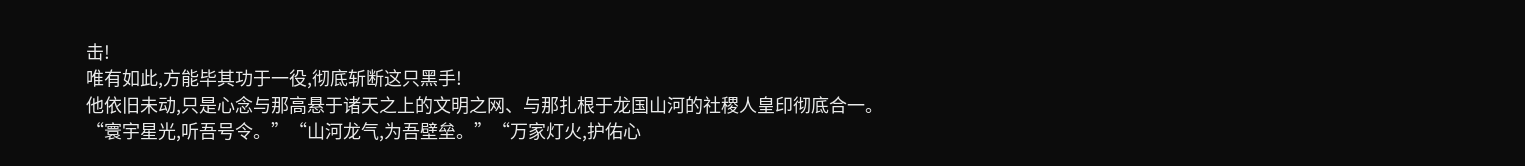击!
唯有如此,方能毕其功于一役,彻底斩断这只黑手!
他依旧未动,只是心念与那高悬于诸天之上的文明之网、与那扎根于龙国山河的社稷人皇印彻底合一。
“寰宇星光,听吾号令。”“山河龙气,为吾壁垒。”“万家灯火,护佑心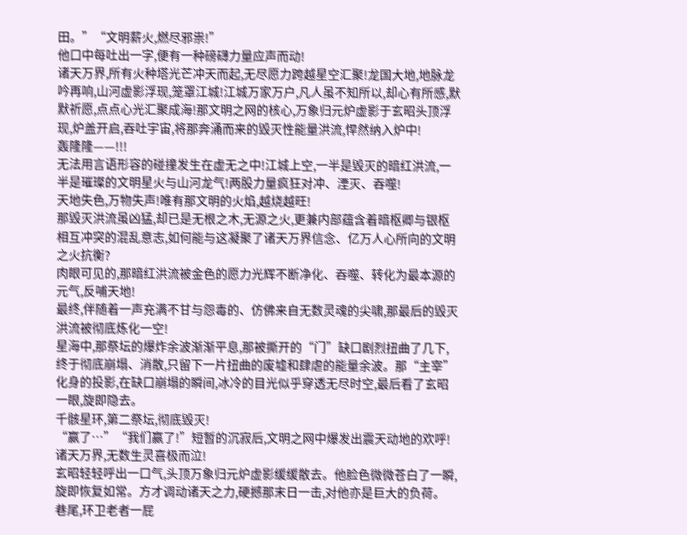田。”“文明薪火,燃尽邪祟!”
他口中每吐出一字,便有一种磅礴力量应声而动!
诸天万界,所有火种塔光芒冲天而起,无尽愿力跨越星空汇聚!龙国大地,地脉龙吟再响,山河虚影浮现,笼罩江城!江城万家万户,凡人虽不知所以,却心有所感,默默祈愿,点点心光汇聚成海!那文明之网的核心,万象归元炉虚影于玄昭头顶浮现,炉盖开启,吞吐宇宙,将那奔涌而来的毁灭性能量洪流,悍然纳入炉中!
轰隆隆——!!!
无法用言语形容的碰撞发生在虚无之中!江城上空,一半是毁灭的暗红洪流,一半是璀璨的文明星火与山河龙气!两股力量疯狂对冲、湮灭、吞噬!
天地失色,万物失声!唯有那文明的火焰,越烧越旺!
那毁灭洪流虽凶猛,却已是无根之木,无源之火,更兼内部蕴含着暗枢卿与银枢相互冲突的混乱意志,如何能与这凝聚了诸天万界信念、亿万人心所向的文明之火抗衡?
肉眼可见的,那暗红洪流被金色的愿力光辉不断净化、吞噬、转化为最本源的元气,反哺天地!
最终,伴随着一声充满不甘与怨毒的、仿佛来自无数灵魂的尖啸,那最后的毁灭洪流被彻底炼化一空!
星海中,那祭坛的爆炸余波渐渐平息,那被撕开的“门”缺口剧烈扭曲了几下,终于彻底崩塌、消散,只留下一片扭曲的废墟和肆虐的能量余波。那“主宰”化身的投影,在缺口崩塌的瞬间,冰冷的目光似乎穿透无尽时空,最后看了玄昭一眼,旋即隐去。
千骸星环,第二祭坛,彻底毁灭!
“赢了…”“我们赢了!”短暂的沉寂后,文明之网中爆发出震天动地的欢呼!诸天万界,无数生灵喜极而泣!
玄昭轻轻呼出一口气,头顶万象归元炉虚影缓缓散去。他脸色微微苍白了一瞬,旋即恢复如常。方才调动诸天之力,硬撼那末日一击,对他亦是巨大的负荷。
巷尾,环卫老者一屁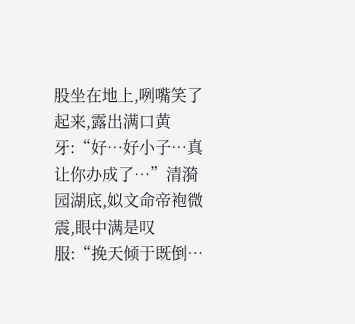股坐在地上,咧嘴笑了起来,露出满口黄牙:“好…好小子…真让你办成了…”清漪园湖底,姒文命帝袍微震,眼中满是叹服:“挽天倾于既倒…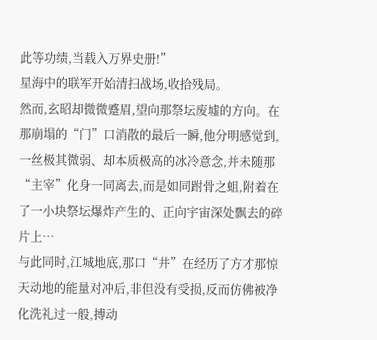此等功绩,当载入万界史册!”
星海中的联军开始清扫战场,收拾残局。
然而,玄昭却微微蹙眉,望向那祭坛废墟的方向。在那崩塌的“门”口消散的最后一瞬,他分明感觉到,一丝极其微弱、却本质极高的冰冷意念,并未随那“主宰”化身一同离去,而是如同跗骨之蛆,附着在了一小块祭坛爆炸产生的、正向宇宙深处飘去的碎片上…
与此同时,江城地底,那口“井”在经历了方才那惊天动地的能量对冲后,非但没有受损,反而仿佛被净化洗礼过一般,搏动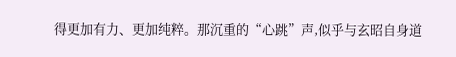得更加有力、更加纯粹。那沉重的“心跳”声,似乎与玄昭自身道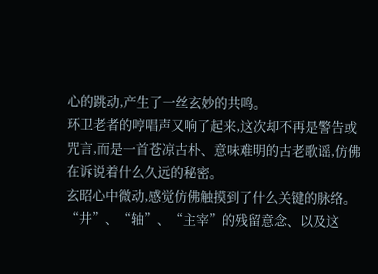心的跳动,产生了一丝玄妙的共鸣。
环卫老者的哼唱声又响了起来,这次却不再是警告或咒言,而是一首苍凉古朴、意味难明的古老歌谣,仿佛在诉说着什么久远的秘密。
玄昭心中微动,感觉仿佛触摸到了什么关键的脉络。
“井”、“轴”、“主宰”的残留意念、以及这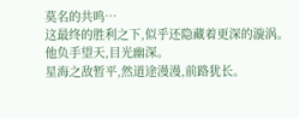莫名的共鸣…
这最终的胜利之下,似乎还隐藏着更深的漩涡。
他负手望天,目光幽深。
星海之敌暂平,然道途漫漫,前路犹长。